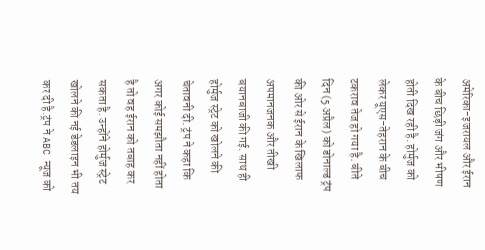अमेरिका-इजरायल और ईरान के बीच छिड़ी जंग और भीषण होती दिख रही है. होर्मुज को लेकर यूएस-तेहरान के बीच टकराव तेज हो गया है. बीते दिन (5 अप्रैल) को डोनाल्ड ट्रंप की ओर से ईरान के खिलाफ अपमानजनक और तीखी बयानबाजी की गई. साथ ही होर्मुज स्ट्रेट को खोलने की चेतावनी दी. ट्रंप ने कहा कि अगर कोई समझौता नहीं होता है तो वह ईरान को तबाह कर सकता है. उन्होंने होर्मुज स्ट्रेट खोलने की नई डेडलाइन भी तय कर दी है.ट्रंप ने ABC न्यूज को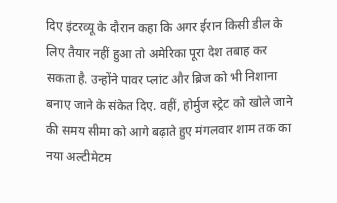दिए इंटरव्यू के दौरान कहा कि अगर ईरान किसी डील के लिए तैयार नहीं हुआ तो अमेरिका पूरा देश तबाह कर सकता है. उन्होंने पावर प्लांट और ब्रिज को भी निशाना बनाए जाने के संकेत दिए. वहीं, होर्मुज स्ट्रेट को खोले जाने की समय सीमा को आगे बढ़ाते हुए मंगलवार शाम तक का नया अल्टीमेटम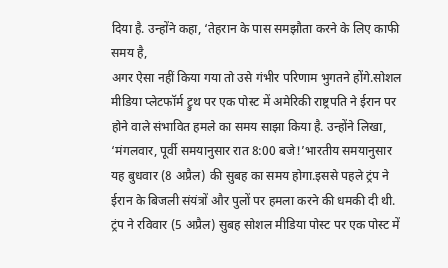दिया है. उन्होंने कहा, ‘तेहरान के पास समझौता करने के लिए काफी समय है,
अगर ऐसा नहीं किया गया तो उसे गंभीर परिणाम भुगतने होंगे.सोशल मीडिया प्लेटफॉर्म ट्रुथ पर एक पोस्ट में अमेरिकी राष्ट्रपति ने ईरान पर होने वाले संभावित हमले का समय साझा किया है. उन्होंने लिखा, ‘मंगलवार, पूर्वी समयानुसार रात 8:00 बजे!’भारतीय समयानुसार यह बुधवार (8 अप्रैल) की सुबह का समय होगा.इससे पहले ट्रंप ने ईरान के बिजली संयंत्रों और पुलों पर हमला करने की धमकी दी थी. ट्रंप ने रविवार (5 अप्रैल) सुबह सोशल मीडिया पोस्ट पर एक पोस्ट में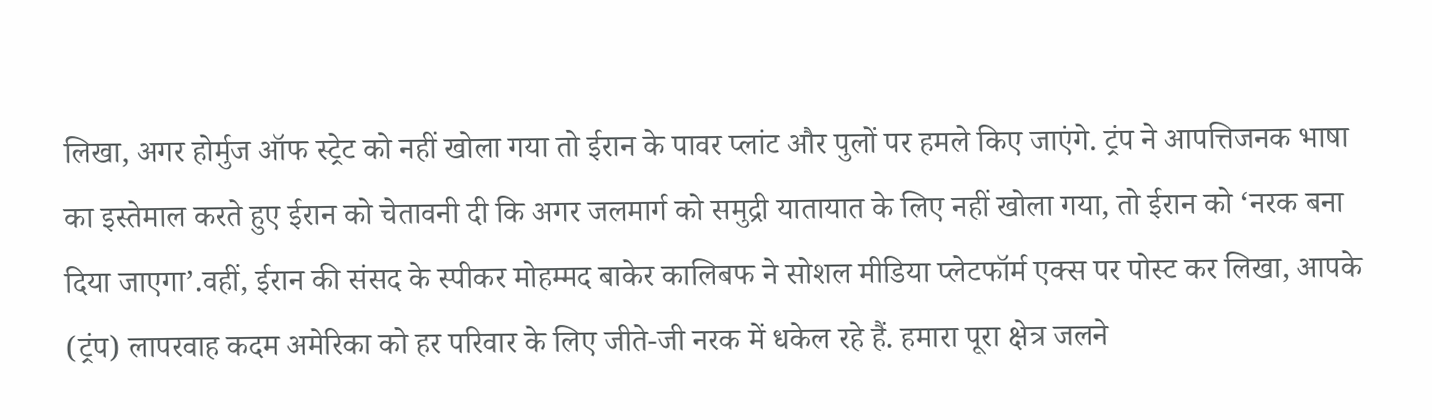लिखा, अगर होर्मुज ऑफ स्ट्रेट को नहीं खोला गया तो ईरान के पावर प्लांट और पुलों पर हमले किए जाएंगे. ट्रंप ने आपत्तिजनक भाषा का इस्तेमाल करते हुए ईरान को चेतावनी दी कि अगर जलमार्ग को समुद्री यातायात के लिए नहीं खोला गया, तो ईरान को ‘नरक बना दिया जाएगा’.वहीं, ईरान की संसद के स्पीकर मोहम्मद बाकेर कालिबफ ने सोशल मीडिया प्लेटफॉर्म एक्स पर पोस्ट कर लिखा, आपके (ट्रंप) लापरवाह कदम अमेरिका को हर परिवार के लिए जीते-जी नरक में धकेल रहे हैं. हमारा पूरा क्षेत्र जलने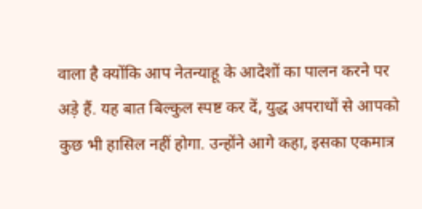वाला है क्योंकि आप नेतन्याहू के आदेशों का पालन करने पर अड़े हैं. यह बात बिल्कुल स्पष्ट कर दें, युद्ध अपराधों से आपको कुछ भी हासिल नहीं होगा. उन्होंने आगे कहा, इसका एकमात्र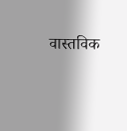वास्तविक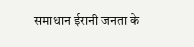समाधान ईरानी जनता के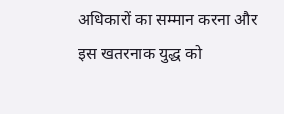अधिकारों का सम्मान करना और इस खतरनाक युद्ध को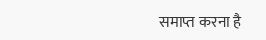समाप्त करना है